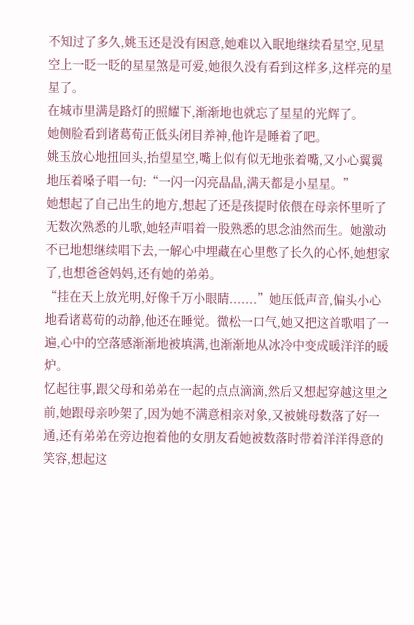不知过了多久,姚玉还是没有困意,她难以入眠地继续看星空,见星空上一眨一眨的星星煞是可爱,她很久没有看到这样多,这样亮的星星了。
在城市里满是路灯的照耀下,渐渐地也就忘了星星的光辉了。
她侧脸看到诸葛荀正低头闭目养神,他许是睡着了吧。
姚玉放心地扭回头,抬望星空,嘴上似有似无地张着嘴,又小心翼翼地压着嗓子唱一句:“一闪一闪亮晶晶,满天都是小星星。”
她想起了自己出生的地方,想起了还是孩提时依偎在母亲怀里听了无数次熟悉的儿歌,她轻声唱着一股熟悉的思念油然而生。她激动不已地想继续唱下去,一解心中埋藏在心里憋了长久的心怀,她想家了,也想爸爸妈妈,还有她的弟弟。
“挂在天上放光明,好像千万小眼睛.......”她压低声音,偏头小心地看诸葛荀的动静,他还在睡觉。微松一口气,她又把这首歌唱了一遍,心中的空落感渐渐地被填满,也渐渐地从冰冷中变成暖洋洋的暖炉。
忆起往事,跟父母和弟弟在一起的点点滴滴,然后又想起穿越这里之前,她跟母亲吵架了,因为她不满意相亲对象,又被姚母数落了好一通,还有弟弟在旁边抱着他的女朋友看她被数落时带着洋洋得意的笑容,想起这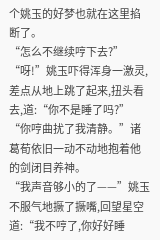个姚玉的好梦也就在这里掐断了。
“怎么不继续哼下去?”
“呀!”姚玉吓得浑身一激灵,差点从地上跳了起来,扭头看去,道:“你不是睡了吗?”
“你哼曲扰了我清静。”诸葛荀依旧一动不动地抱着他的剑闭目养神。
“我声音够小的了——”姚玉不服气地撅了撅嘴,回望星空道:“我不哼了,你好好睡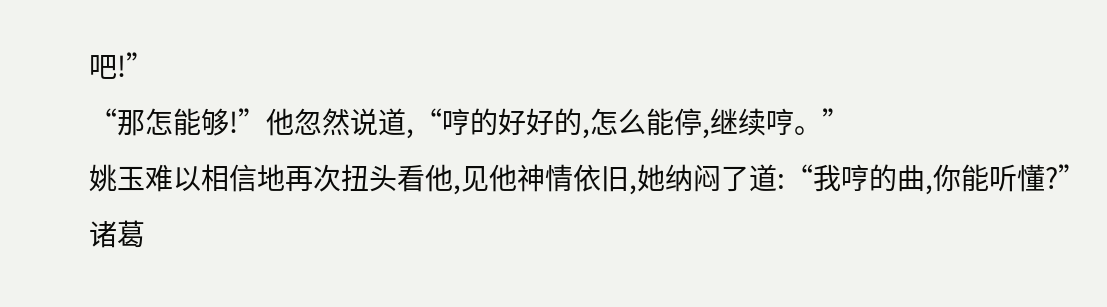吧!”
“那怎能够!”他忽然说道,“哼的好好的,怎么能停,继续哼。”
姚玉难以相信地再次扭头看他,见他神情依旧,她纳闷了道:“我哼的曲,你能听懂?”
诸葛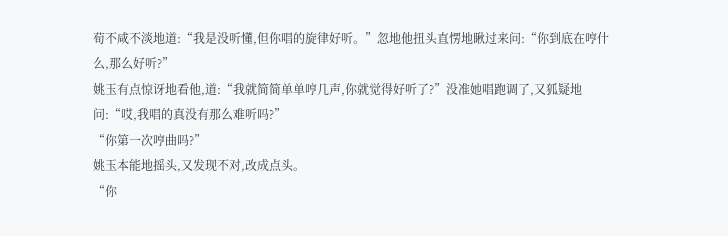荀不咸不淡地道:“我是没听懂,但你唱的旋律好听。”忽地他扭头直愣地瞅过来问:“你到底在哼什么,那么好听?”
姚玉有点惊讶地看他,道:“我就简简单单哼几声,你就觉得好听了?”没准她唱跑调了,又狐疑地问:“哎,我唱的真没有那么难听吗?”
“你第一次哼曲吗?”
姚玉本能地摇头,又发现不对,改成点头。
“你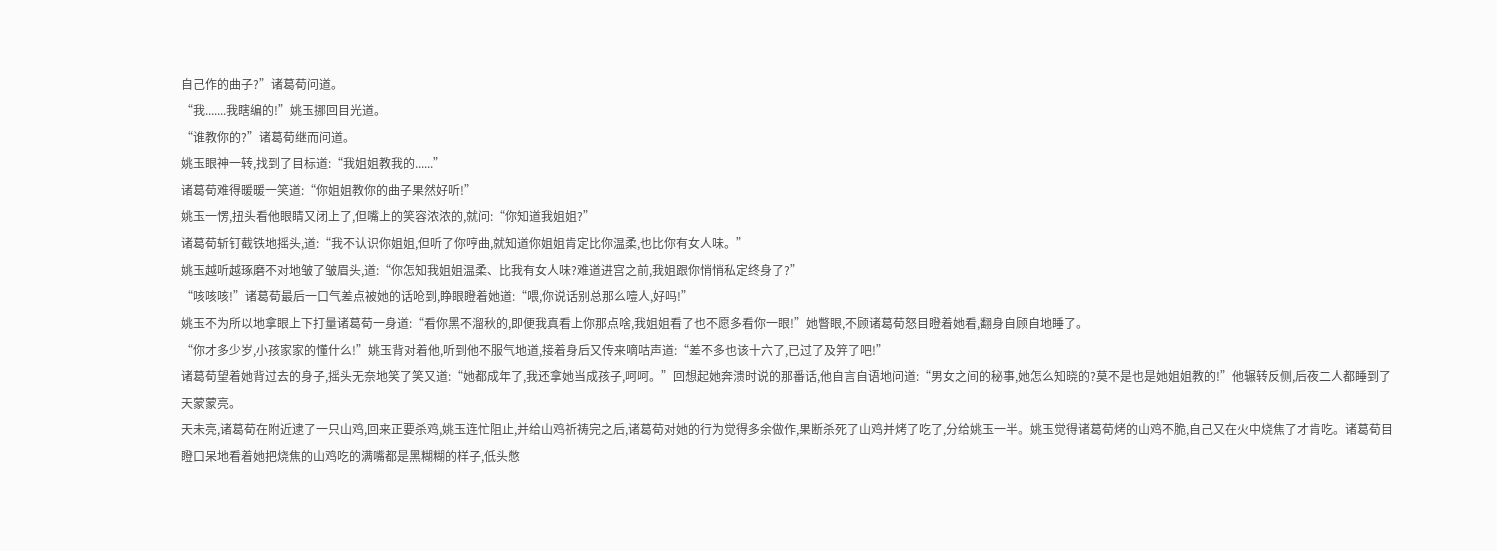自己作的曲子?”诸葛荀问道。
“我.......我瞎编的!”姚玉挪回目光道。
“谁教你的?”诸葛荀继而问道。
姚玉眼神一转,找到了目标道:“我姐姐教我的......”
诸葛荀难得暖暖一笑道:“你姐姐教你的曲子果然好听!”
姚玉一愣,扭头看他眼睛又闭上了,但嘴上的笑容浓浓的,就问:“你知道我姐姐?”
诸葛荀斩钉截铁地摇头,道:“我不认识你姐姐,但听了你哼曲,就知道你姐姐肯定比你温柔,也比你有女人味。”
姚玉越听越琢磨不对地皱了皱眉头,道:“你怎知我姐姐温柔、比我有女人味?难道进宫之前,我姐跟你悄悄私定终身了?”
“咳咳咳!”诸葛荀最后一口气差点被她的话呛到,睁眼瞪着她道:“喂,你说话别总那么噎人,好吗!”
姚玉不为所以地拿眼上下打量诸葛荀一身道:“看你黑不溜秋的,即便我真看上你那点啥,我姐姐看了也不愿多看你一眼!”她瞥眼,不顾诸葛荀怒目瞪着她看,翻身自顾自地睡了。
“你才多少岁,小孩家家的懂什么!”姚玉背对着他,听到他不服气地道,接着身后又传来嘀咕声道:“差不多也该十六了,已过了及笄了吧!”
诸葛荀望着她背过去的身子,摇头无奈地笑了笑又道:“她都成年了,我还拿她当成孩子,呵呵。”回想起她奔溃时说的那番话,他自言自语地问道:“男女之间的秘事,她怎么知晓的?莫不是也是她姐姐教的!”他辗转反侧,后夜二人都睡到了天蒙蒙亮。
天未亮,诸葛荀在附近逮了一只山鸡,回来正要杀鸡,姚玉连忙阻止,并给山鸡祈祷完之后,诸葛荀对她的行为觉得多余做作,果断杀死了山鸡并烤了吃了,分给姚玉一半。姚玉觉得诸葛荀烤的山鸡不脆,自己又在火中烧焦了才肯吃。诸葛荀目瞪口呆地看着她把烧焦的山鸡吃的满嘴都是黑糊糊的样子,低头憋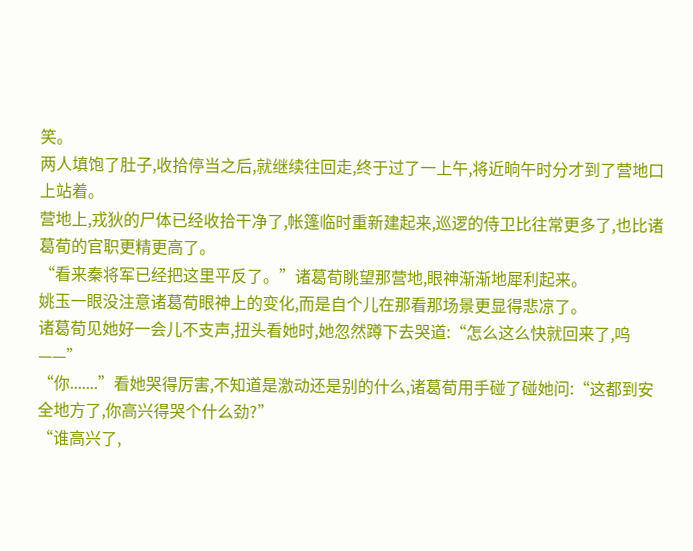笑。
两人填饱了肚子,收拾停当之后,就继续往回走,终于过了一上午,将近晌午时分才到了营地口上站着。
营地上,戎狄的尸体已经收拾干净了,帐篷临时重新建起来,巡逻的侍卫比往常更多了,也比诸葛荀的官职更精更高了。
“看来秦将军已经把这里平反了。”诸葛荀眺望那营地,眼神渐渐地犀利起来。
姚玉一眼没注意诸葛荀眼神上的变化,而是自个儿在那看那场景更显得悲凉了。
诸葛荀见她好一会儿不支声,扭头看她时,她忽然蹲下去哭道:“怎么这么快就回来了,呜——”
“你.......”看她哭得厉害,不知道是激动还是别的什么,诸葛荀用手碰了碰她问:“这都到安全地方了,你高兴得哭个什么劲?”
“谁高兴了,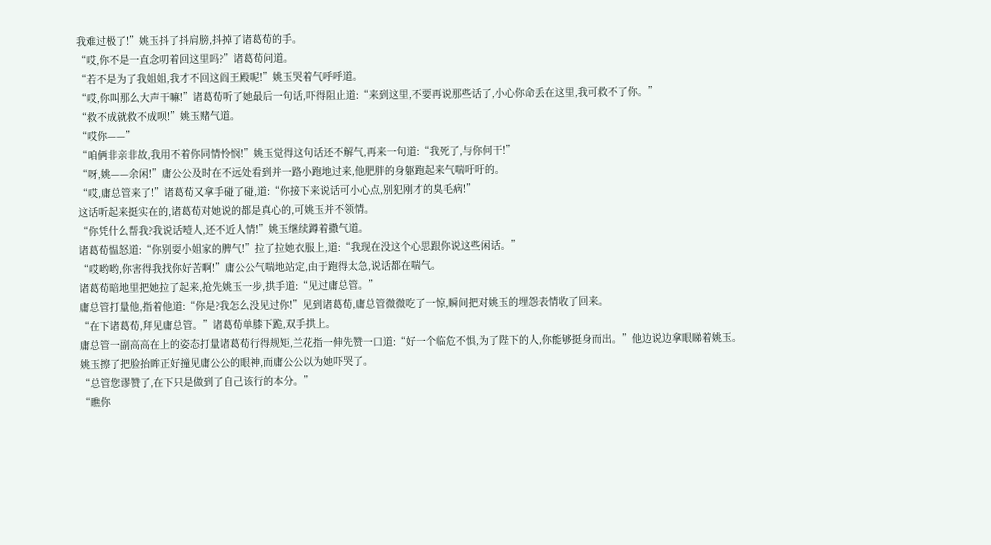我难过极了!”姚玉抖了抖肩膀,抖掉了诸葛荀的手。
“哎,你不是一直念叨着回这里吗?”诸葛荀问道。
“若不是为了我姐姐,我才不回这阎王殿呢!”姚玉哭着气呼呼道。
“哎,你叫那么大声干嘛!”诸葛荀听了她最后一句话,吓得阻止道:“来到这里,不要再说那些话了,小心你命丢在这里,我可救不了你。”
“救不成就救不成呗!”姚玉赌气道。
“哎你——”
“咱俩非亲非故,我用不着你同情怜悯!”姚玉觉得这句话还不解气,再来一句道:“我死了,与你何干!”
“呀,姚——余闲!”庸公公及时在不远处看到并一路小跑地过来,他肥胖的身躯跑起来气喘吁吁的。
“哎,庸总管来了!”诸葛荀又拿手碰了碰,道:“你接下来说话可小心点,别犯刚才的臭毛病!”
这话听起来挺实在的,诸葛荀对她说的都是真心的,可姚玉并不领情。
“你凭什么帮我?我说话噎人,还不近人情!”姚玉继续蹲着撒气道。
诸葛荀愠怒道:“你别耍小姐家的脾气!”拉了拉她衣服上,道:“我现在没这个心思跟你说这些闲话。”
“哎哟哟,你害得我找你好苦啊!”庸公公气喘地站定,由于跑得太急,说话都在喘气。
诸葛荀暗地里把她拉了起来,抢先姚玉一步,拱手道:“见过庸总管。”
庸总管打量他,指着他道:“你是?我怎么没见过你!”见到诸葛荀,庸总管微微吃了一惊,瞬间把对姚玉的埋怨表情收了回来。
“在下诸葛荀,拜见庸总管。”诸葛荀单膝下跪,双手拱上。
庸总管一副高高在上的姿态打量诸葛荀行得规矩,兰花指一伸先赞一口道:“好一个临危不惧,为了陛下的人,你能够挺身而出。”他边说边拿眼睇着姚玉。
姚玉擦了把脸抬眸正好撞见庸公公的眼神,而庸公公以为她吓哭了。
“总管您谬赞了,在下只是做到了自己该行的本分。”
“瞧你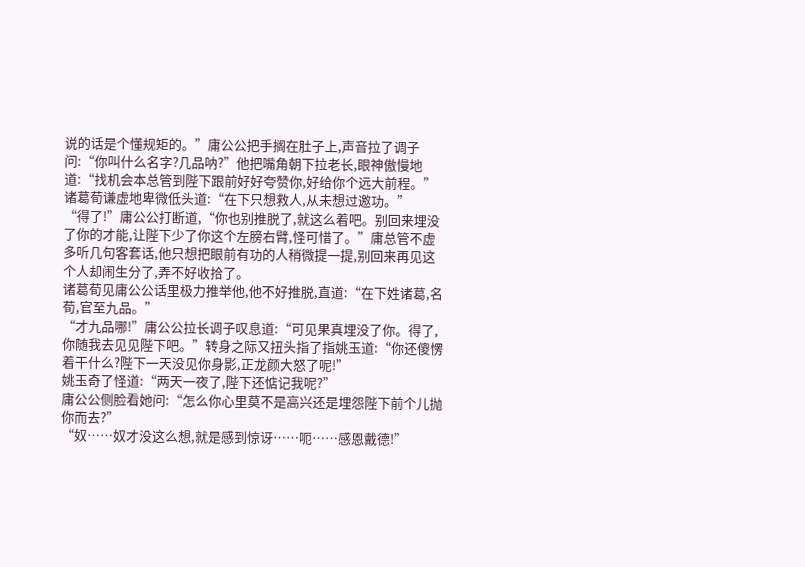说的话是个懂规矩的。”庸公公把手搁在肚子上,声音拉了调子问:“你叫什么名字?几品呐?”他把嘴角朝下拉老长,眼神傲慢地道:“找机会本总管到陛下跟前好好夸赞你,好给你个远大前程。”
诸葛荀谦虚地卑微低头道:“在下只想救人,从未想过邀功。”
“得了!”庸公公打断道,“你也别推脱了,就这么着吧。别回来埋没了你的才能,让陛下少了你这个左膀右臂,怪可惜了。”庸总管不虚多听几句客套话,他只想把眼前有功的人稍微提一提,别回来再见这个人却闹生分了,弄不好收拾了。
诸葛荀见庸公公话里极力推举他,他不好推脱,直道:“在下姓诸葛,名荀,官至九品。”
“才九品哪!”庸公公拉长调子叹息道:“可见果真埋没了你。得了,你随我去见见陛下吧。”转身之际又扭头指了指姚玉道:“你还傻愣着干什么?陛下一天没见你身影,正龙颜大怒了呢!”
姚玉奇了怪道:“两天一夜了,陛下还惦记我呢?”
庸公公侧脸看她问:“怎么你心里莫不是高兴还是埋怨陛下前个儿抛你而去?”
“奴……奴才没这么想,就是感到惊讶……呃……感恩戴德!”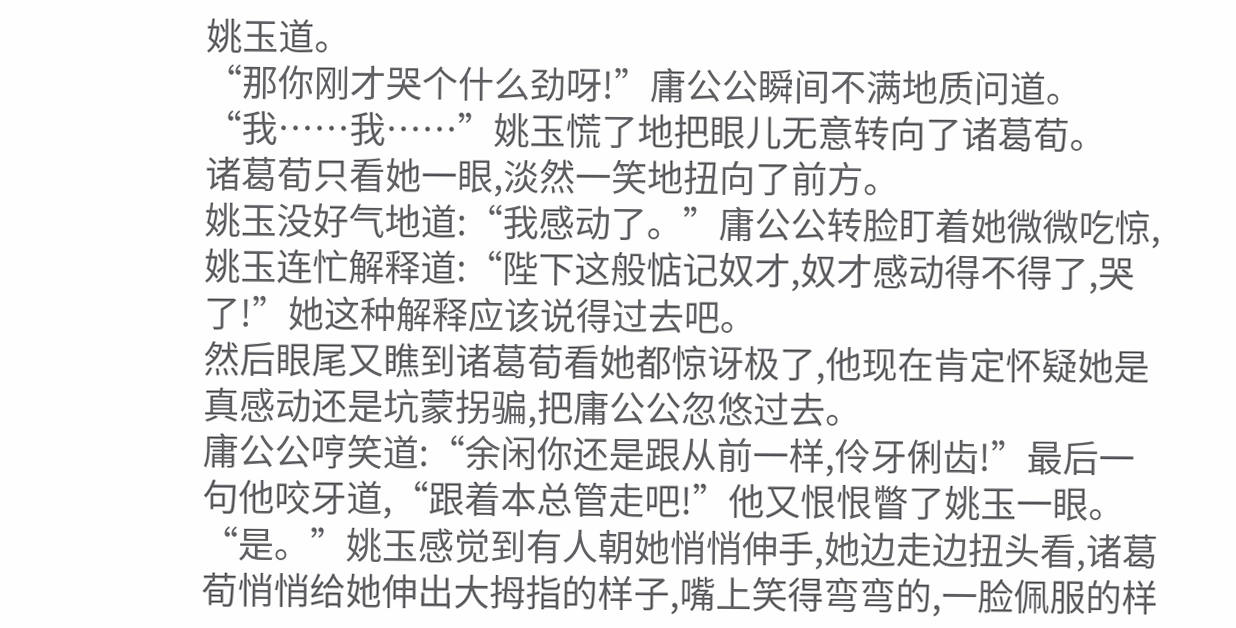姚玉道。
“那你刚才哭个什么劲呀!”庸公公瞬间不满地质问道。
“我……我……”姚玉慌了地把眼儿无意转向了诸葛荀。
诸葛荀只看她一眼,淡然一笑地扭向了前方。
姚玉没好气地道:“我感动了。”庸公公转脸盯着她微微吃惊,姚玉连忙解释道:“陛下这般惦记奴才,奴才感动得不得了,哭了!”她这种解释应该说得过去吧。
然后眼尾又瞧到诸葛荀看她都惊讶极了,他现在肯定怀疑她是真感动还是坑蒙拐骗,把庸公公忽悠过去。
庸公公哼笑道:“余闲你还是跟从前一样,伶牙俐齿!”最后一句他咬牙道,“跟着本总管走吧!”他又恨恨瞥了姚玉一眼。
“是。”姚玉感觉到有人朝她悄悄伸手,她边走边扭头看,诸葛荀悄悄给她伸出大拇指的样子,嘴上笑得弯弯的,一脸佩服的样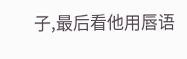子,最后看他用唇语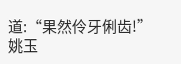道:“果然伶牙俐齿!”
姚玉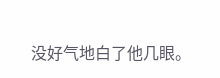没好气地白了他几眼。